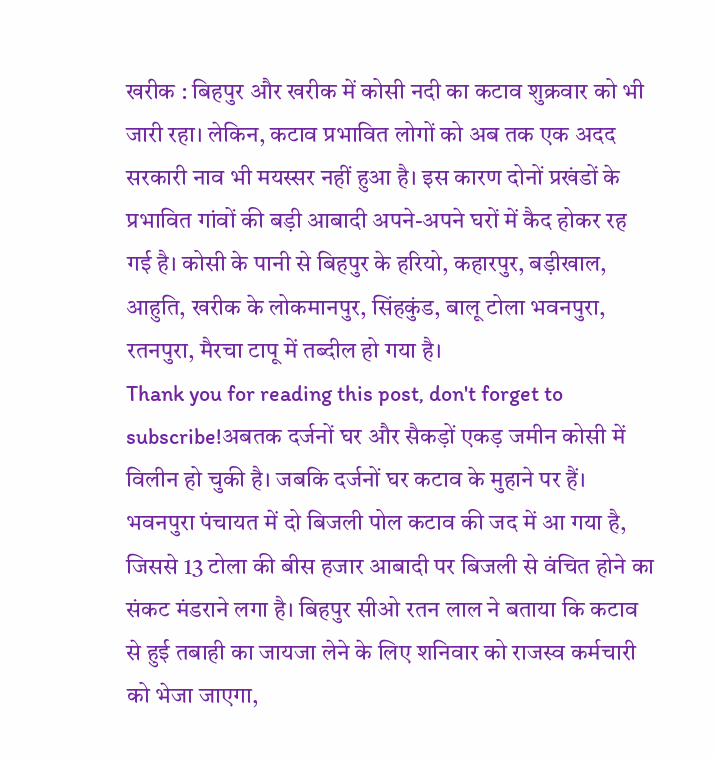खरीक : बिहपुर और खरीक में कोसी नदी का कटाव शुक्रवार को भी जारी रहा। लेकिन, कटाव प्रभावित लोगों को अब तक एक अदद सरकारी नाव भी मयस्सर नहीं हुआ है। इस कारण दोनों प्रखंडों के प्रभावित गांवों की बड़ी आबादी अपने-अपने घरों में कैद होकर रह गई है। कोसी के पानी से बिहपुर के हरियो, कहारपुर, बड़ीखाल, आहुति, खरीक के लोकमानपुर, सिंहकुंड, बालू टोला भवनपुरा, रतनपुरा, मैरचा टापू में तब्दील हो गया है।
Thank you for reading this post, don't forget to subscribe!अबतक दर्जनों घर और सैकड़ों एकड़ जमीन कोसी में विलीन हो चुकी है। जबकि दर्जनों घर कटाव के मुहाने पर हैं। भवनपुरा पंचायत में दो बिजली पोल कटाव की जद में आ गया है, जिससे 13 टोला की बीस हजार आबादी पर बिजली से वंचित होने का संकट मंडराने लगा है। बिहपुर सीओ रतन लाल ने बताया कि कटाव से हुई तबाही का जायजा लेने के लिए शनिवार को राजस्व कर्मचारी को भेजा जाएगा,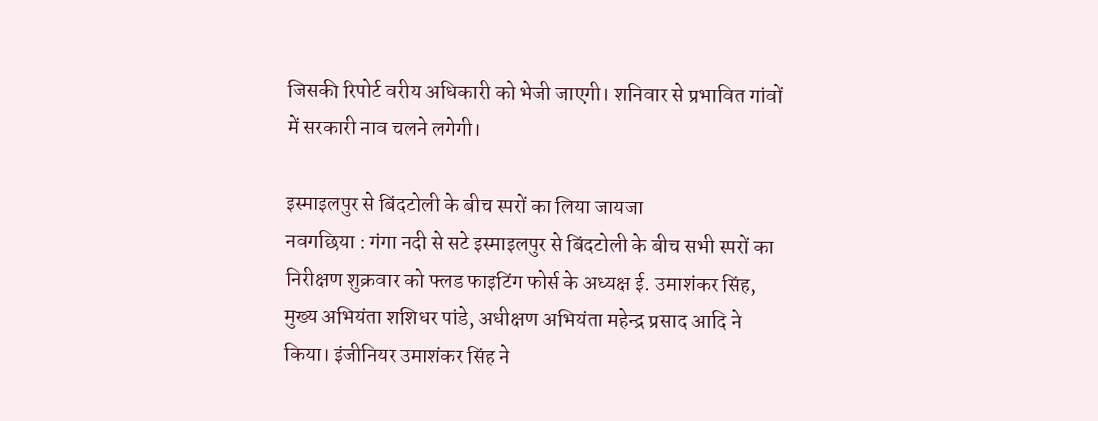जिसकी रिपोर्ट वरीय अधिकारी को भेजी जाएगी। शनिवार से प्रभावित गांवों में सरकारी नाव चलने लगेगी।

इस्माइलपुर से बिंदटोली के बीच स्परों का लिया जायजा
नवगछिया : गंगा नदी से सटे इस्माइलपुर से बिंदटोली के बीच सभी स्परों का निरीक्षण शुक्रवार को फ्लड फाइटिंग फोर्स के अध्यक्ष ई. उमाशंकर सिंह, मुख्य अभियंता शशिधर पांडे, अधीक्षण अभियंता महेन्द्र प्रसाद आदि ने किया। इंजीनियर उमाशंकर सिंह ने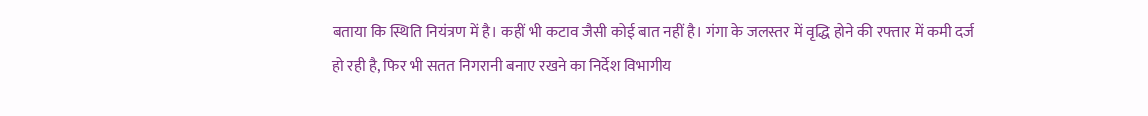बताया कि स्थिति नियंत्रण में है। कहीं भी कटाव जैसी कोई बात नहीं है। गंगा के जलस्तर में वृद्धि होने की रफ्तार में कमी दर्ज हो रही है, फिर भी सतत निगरानी बनाए रखने का निर्देश विभागीय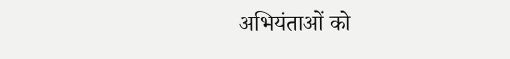अभियंताओं को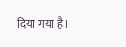दिया गया है।